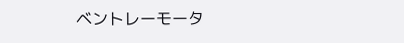ベントレーモータ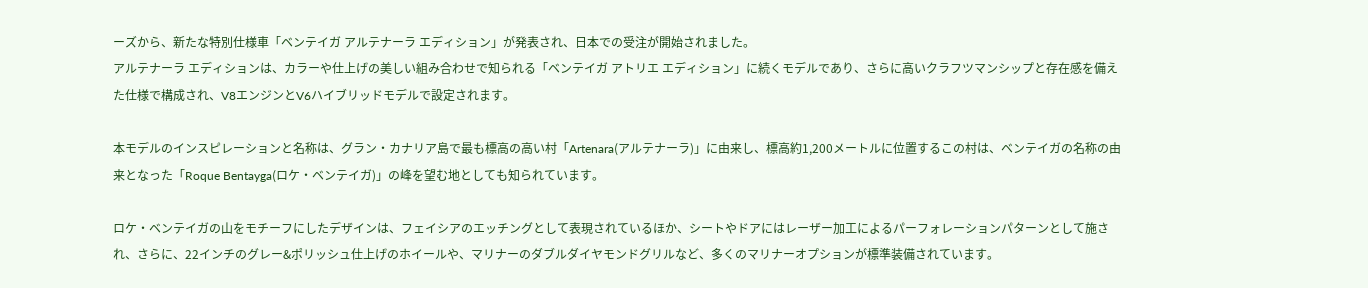ーズから、新たな特別仕様車「ベンテイガ アルテナーラ エディション」が発表され、日本での受注が開始されました。
アルテナーラ エディションは、カラーや仕上げの美しい組み合わせで知られる「ベンテイガ アトリエ エディション」に続くモデルであり、さらに高いクラフツマンシップと存在感を備えた仕様で構成され、V8エンジンとV6ハイブリッドモデルで設定されます。

本モデルのインスピレーションと名称は、グラン・カナリア島で最も標高の高い村「Artenara(アルテナーラ)」に由来し、標高約1,200メートルに位置するこの村は、ベンテイガの名称の由来となった「Roque Bentayga(ロケ・ベンテイガ)」の峰を望む地としても知られています。

ロケ・ベンテイガの山をモチーフにしたデザインは、フェイシアのエッチングとして表現されているほか、シートやドアにはレーザー加工によるパーフォレーションパターンとして施され、さらに、22インチのグレー&ポリッシュ仕上げのホイールや、マリナーのダブルダイヤモンドグリルなど、多くのマリナーオプションが標準装備されています。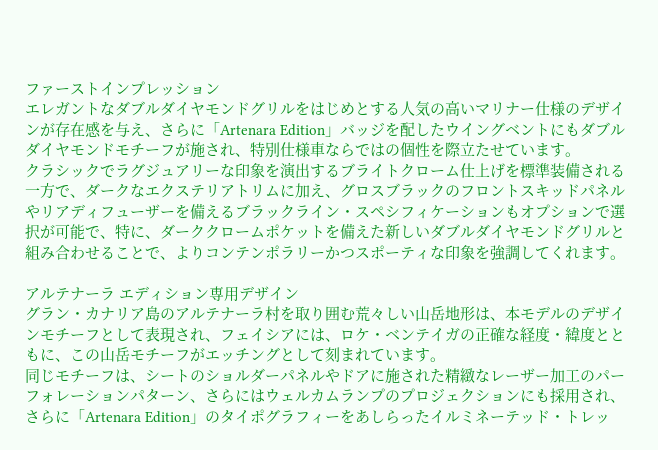ファーストインプレッション
エレガントなダブルダイヤモンドグリルをはじめとする人気の高いマリナー仕様のデザインが存在感を与え、さらに「Artenara Edition」バッジを配したウイングベントにもダブルダイヤモンドモチーフが施され、特別仕様車ならではの個性を際立たせています。
クラシックでラグジュアリーな印象を演出するブライトクローム仕上げを標準装備される一方で、ダークなエクステリアトリムに加え、グロスブラックのフロントスキッドパネルやリアディフューザーを備えるブラックライン・スペシフィケーションもオプションで選択が可能で、特に、ダーククロームポケットを備えた新しいダブルダイヤモンドグリルと組み合わせることで、よりコンテンポラリーかつスポーティな印象を強調してくれます。

アルテナーラ エディション専用デザイン
グラン・カナリア島のアルテナーラ村を取り囲む荒々しい山岳地形は、本モデルのデザインモチーフとして表現され、フェイシアには、ロケ・ベンテイガの正確な経度・緯度とともに、この山岳モチーフがエッチングとして刻まれています。
同じモチーフは、シートのショルダーパネルやドアに施された精緻なレーザー加工のパーフォレーションパターン、さらにはウェルカムランプのプロジェクションにも採用され、さらに「Artenara Edition」のタイポグラフィーをあしらったイルミネーテッド・トレッ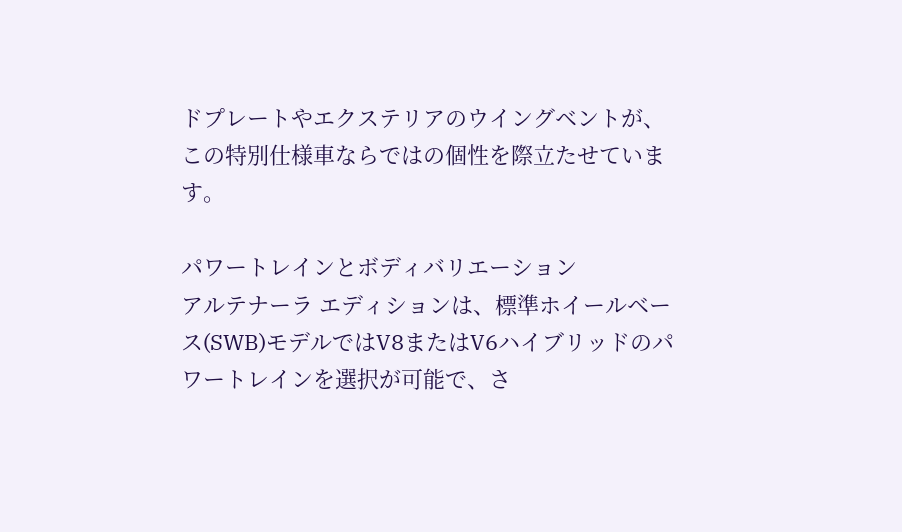ドプレートやエクステリアのウイングベントが、この特別仕様車ならではの個性を際立たせています。

パワートレインとボディバリエーション
アルテナーラ エディションは、標準ホイールベース(SWB)モデルではV8またはV6ハイブリッドのパワートレインを選択が可能で、さ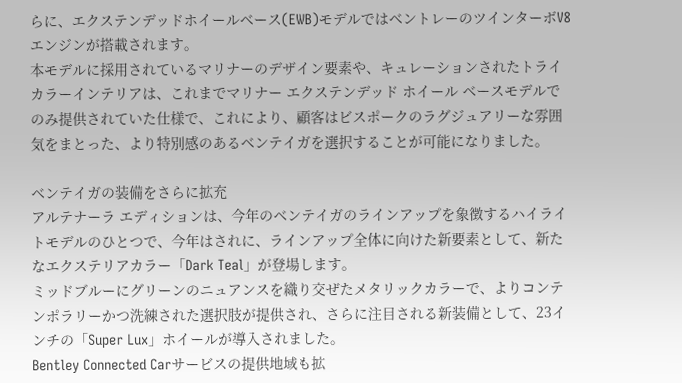らに、エクステンデッドホイールベース(EWB)モデルではベントレーのツインターボV8エンジンが搭載されます。
本モデルに採用されているマリナーのデザイン要素や、キュレーションされたトライカラーインテリアは、これまでマリナー エクステンデッド ホイール ベースモデルでのみ提供されていた仕様で、これにより、顧客はビスポークのラグジュアリーな雰囲気をまとった、より特別感のあるベンテイガを選択することが可能になりました。

ベンテイガの装備をさらに拡充
アルテナーラ エディションは、今年のベンテイガのラインアップを象徴するハイライトモデルのひとつで、今年はされに、ラインアップ全体に向けた新要素として、新たなエクステリアカラー「Dark Teal」が登場します。
ミッドブルーにグリーンのニュアンスを織り交ぜたメタリックカラーで、よりコンテンポラリーかつ洗練された選択肢が提供され、さらに注目される新装備として、23インチの「Super Lux」ホイールが導入されました。
Bentley Connected Carサービスの提供地域も拡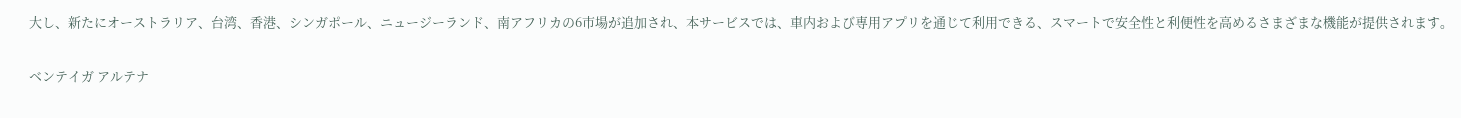大し、新たにオーストラリア、台湾、香港、シンガポール、ニュージーランド、南アフリカの6市場が追加され、本サービスでは、車内および専用アプリを通じて利用できる、スマートで安全性と利便性を高めるさまざまな機能が提供されます。

ベンテイガ アルテナ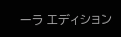ーラ エディション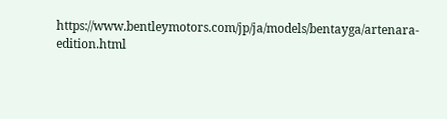https://www.bentleymotors.com/jp/ja/models/bentayga/artenara-edition.html